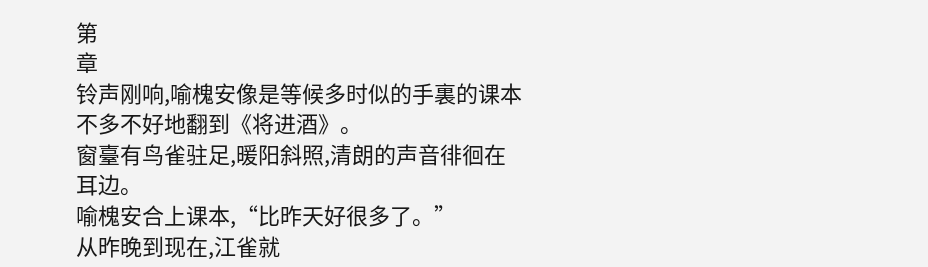第
章
铃声刚响,喻槐安像是等候多时似的手裏的课本不多不好地翻到《将进酒》。
窗臺有鸟雀驻足,暖阳斜照,清朗的声音徘徊在耳边。
喻槐安合上课本,“比昨天好很多了。”
从昨晚到现在,江雀就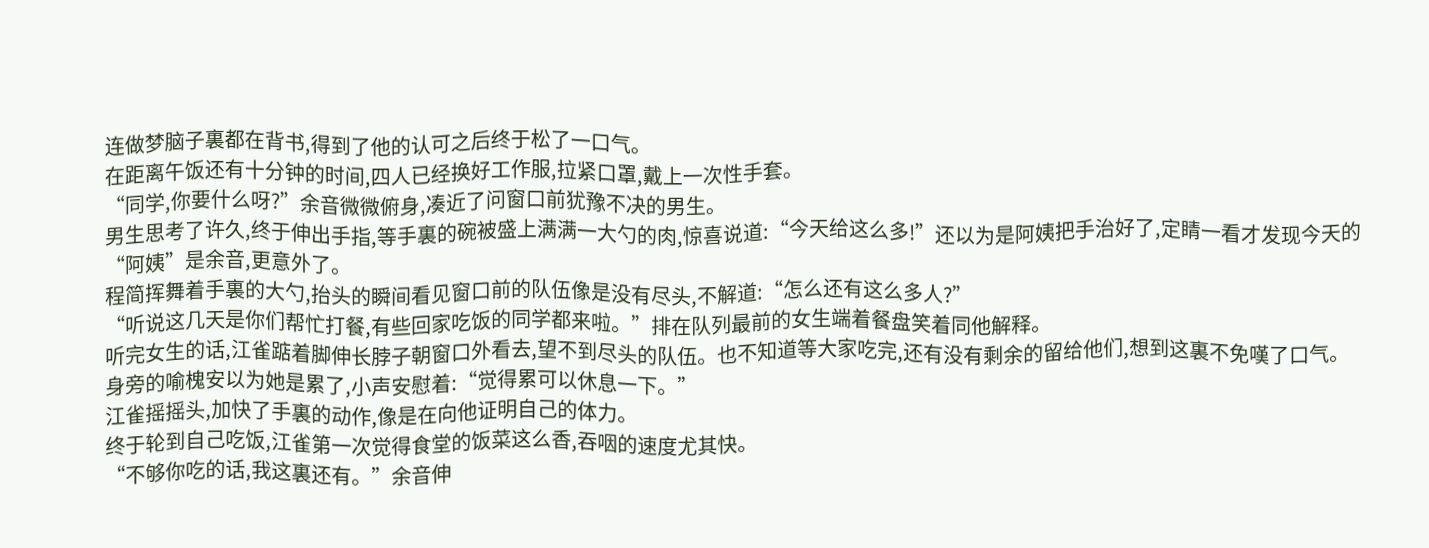连做梦脑子裏都在背书,得到了他的认可之后终于松了一口气。
在距离午饭还有十分钟的时间,四人已经换好工作服,拉紧口罩,戴上一次性手套。
“同学,你要什么呀?”余音微微俯身,凑近了问窗口前犹豫不决的男生。
男生思考了许久,终于伸出手指,等手裏的碗被盛上满满一大勺的肉,惊喜说道:“今天给这么多!”还以为是阿姨把手治好了,定睛一看才发现今天的“阿姨”是余音,更意外了。
程简挥舞着手裏的大勺,抬头的瞬间看见窗口前的队伍像是没有尽头,不解道:“怎么还有这么多人?”
“听说这几天是你们帮忙打餐,有些回家吃饭的同学都来啦。”排在队列最前的女生端着餐盘笑着同他解释。
听完女生的话,江雀踮着脚伸长脖子朝窗口外看去,望不到尽头的队伍。也不知道等大家吃完,还有没有剩余的留给他们,想到这裏不免嘆了口气。
身旁的喻槐安以为她是累了,小声安慰着:“觉得累可以休息一下。”
江雀摇摇头,加快了手裏的动作,像是在向他证明自己的体力。
终于轮到自己吃饭,江雀第一次觉得食堂的饭菜这么香,吞咽的速度尤其快。
“不够你吃的话,我这裏还有。”余音伸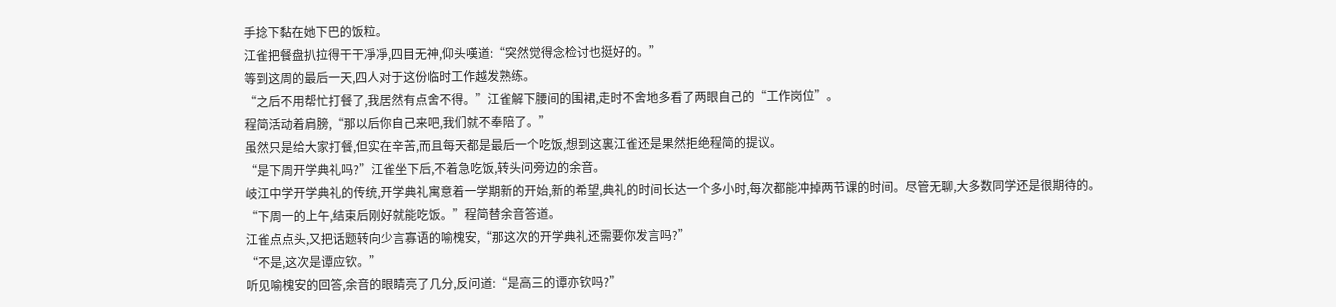手捻下黏在她下巴的饭粒。
江雀把餐盘扒拉得干干凈凈,四目无神,仰头嘆道:“突然觉得念检讨也挺好的。”
等到这周的最后一天,四人对于这份临时工作越发熟练。
“之后不用帮忙打餐了,我居然有点舍不得。”江雀解下腰间的围裙,走时不舍地多看了两眼自己的“工作岗位”。
程简活动着肩膀,“那以后你自己来吧,我们就不奉陪了。”
虽然只是给大家打餐,但实在辛苦,而且每天都是最后一个吃饭,想到这裏江雀还是果然拒绝程简的提议。
“是下周开学典礼吗?”江雀坐下后,不着急吃饭,转头问旁边的余音。
岐江中学开学典礼的传统,开学典礼寓意着一学期新的开始,新的希望,典礼的时间长达一个多小时,每次都能冲掉两节课的时间。尽管无聊,大多数同学还是很期待的。
“下周一的上午,结束后刚好就能吃饭。”程简替余音答道。
江雀点点头,又把话题转向少言寡语的喻槐安,“那这次的开学典礼还需要你发言吗?”
“不是,这次是谭应钦。”
听见喻槐安的回答,余音的眼睛亮了几分,反问道:“是高三的谭亦钦吗?”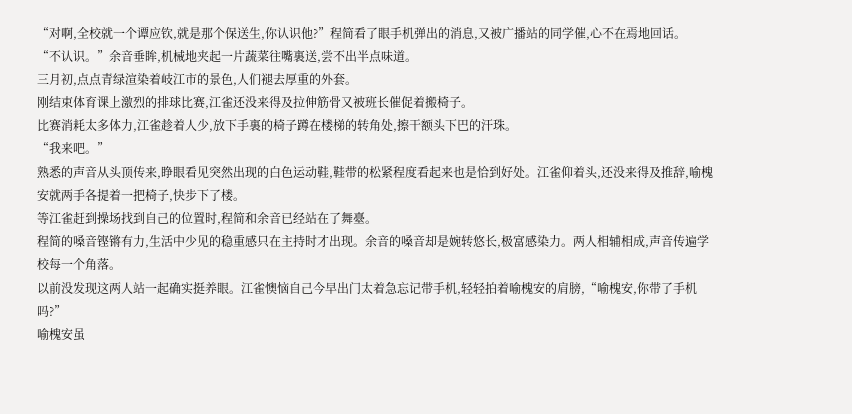“对啊,全校就一个谭应钦,就是那个保送生,你认识他?”程简看了眼手机弹出的消息,又被广播站的同学催,心不在焉地回话。
“不认识。”余音垂眸,机械地夹起一片蔬菜往嘴裏送,尝不出半点味道。
三月初,点点青绿渲染着岐江市的景色,人们褪去厚重的外套。
刚结束体育课上激烈的排球比赛,江雀还没来得及拉伸筋骨又被班长催促着搬椅子。
比赛消耗太多体力,江雀趁着人少,放下手裏的椅子蹲在楼梯的转角处,擦干额头下巴的汗珠。
“我来吧。”
熟悉的声音从头顶传来,睁眼看见突然出现的白色运动鞋,鞋带的松紧程度看起来也是恰到好处。江雀仰着头,还没来得及推辞,喻槐安就两手各提着一把椅子,快步下了楼。
等江雀赶到操场找到自己的位置时,程简和余音已经站在了舞臺。
程简的嗓音铿锵有力,生活中少见的稳重感只在主持时才出现。余音的嗓音却是婉转悠长,极富感染力。两人相辅相成,声音传遍学校每一个角落。
以前没发现这两人站一起确实挺养眼。江雀懊恼自己今早出门太着急忘记带手机,轻轻拍着喻槐安的肩膀,“喻槐安,你带了手机吗?”
喻槐安虽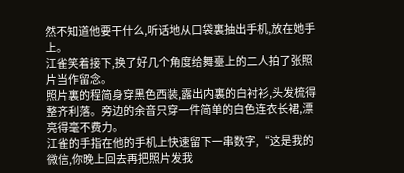然不知道他要干什么,听话地从口袋裏抽出手机,放在她手上。
江雀笑着接下,换了好几个角度给舞臺上的二人拍了张照片当作留念。
照片裏的程简身穿黑色西装,露出内裏的白衬衫,头发梳得整齐利落。旁边的余音只穿一件简单的白色连衣长裙,漂亮得毫不费力。
江雀的手指在他的手机上快速留下一串数字,“这是我的微信,你晚上回去再把照片发我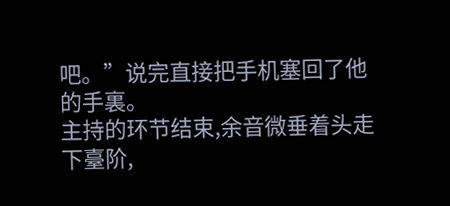吧。”说完直接把手机塞回了他的手裏。
主持的环节结束,余音微垂着头走下臺阶,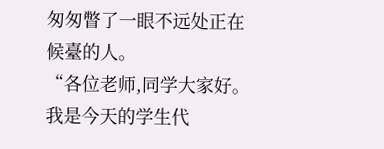匆匆瞥了一眼不远处正在候臺的人。
“各位老师,同学大家好。我是今天的学生代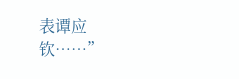表谭应钦……”